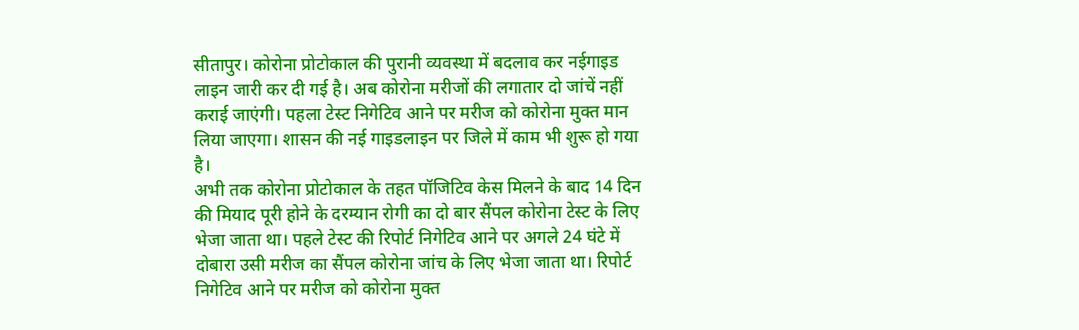सीतापुर। कोरोना प्रोटोकाल की पुरानी व्यवस्था में बदलाव कर नईगाइड लाइन जारी कर दी गई है। अब कोरोना मरीजों की लगातार दो जांचें नहीं कराई जाएंगी। पहला टेस्ट निगेटिव आने पर मरीज को कोरोना मुक्त मान लिया जाएगा। शासन की नई गाइडलाइन पर जिले में काम भी शुरू हो गया है।
अभी तक कोरोना प्रोटोकाल के तहत पॉजिटिव केस मिलने के बाद 14 दिन की मियाद पूरी होने के दरम्यान रोगी का दो बार सैंपल कोरोना टेस्ट के लिए भेजा जाता था। पहले टेस्ट की रिपोर्ट निगेटिव आने पर अगले 24 घंटे में दोबारा उसी मरीज का सैंपल कोरोना जांच के लिए भेजा जाता था। रिपोर्ट निगेटिव आने पर मरीज को कोरोना मुक्त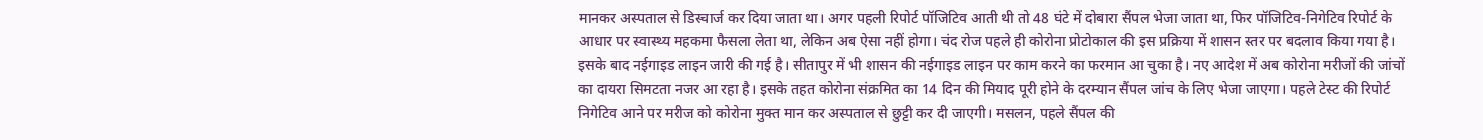मानकर अस्पताल से डिस्चार्ज कर दिया जाता था। अगर पहली रिपोर्ट पॉजिटिव आती थी तो 48 घंटे में दोबारा सैंपल भेजा जाता था, फिर पॉजिटिव-निगेटिव रिपोर्ट के आधार पर स्वास्थ्य महकमा फैसला लेता था, लेकिन अब ऐसा नहीं होगा। चंद रोज पहले ही कोरोना प्रोटोकाल की इस प्रक्रिया में शासन स्तर पर बदलाव किया गया है। इसके बाद नईगाइड लाइन जारी की गई है। सीतापुर में भी शासन की नईगाइड लाइन पर काम करने का फरमान आ चुका है। नए आदेश में अब कोरोना मरीजों की जांचों का दायरा सिमटता नजर आ रहा है। इसके तहत कोरोना संक्रमित का 14 दिन की मियाद पूरी होने के दरम्यान सैंपल जांच के लिए भेजा जाएगा। पहले टेस्ट की रिपोर्ट निगेटिव आने पर मरीज को कोरोना मुक्त मान कर अस्पताल से छुट्टी कर दी जाएगी। मसलन, पहले सैंपल की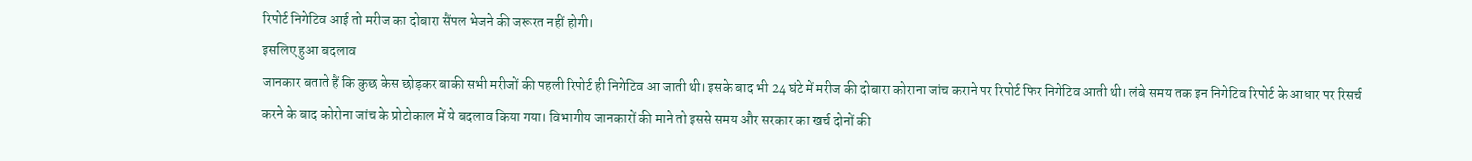रिपोर्ट निगेटिव आई तो मरीज का दोबारा सैंपल भेजने की जरूरत नहीं होगी।
इसलिए हुआ बदलाव
जानकार बताते हैं कि कुछ केस छोड़कर बाकी सभी मरीजों की पहली रिपोर्ट ही निगेटिव आ जाती थी। इसके बाद भी 24 घंटे में मरीज की दोबारा कोराना जांच कराने पर रिपोर्ट फिर निगेटिव आती थी। लंबे समय तक इन निगेटिव रिपोर्ट के आधार पर रिसर्च करने के बाद कोरोना जांच के प्रोटोकाल में ये बदलाव किया गया। विभागीय जानकारों की माने तो इससे समय और सरकार का खर्च दोनों की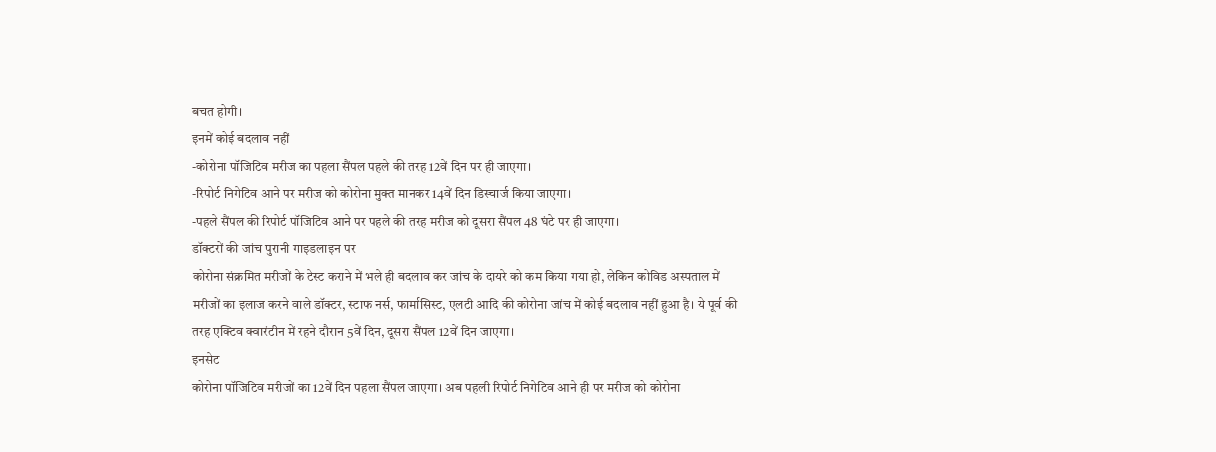बचत होगी।
इनमें कोई बदलाव नहीं
-कोरोना पॉजिटिव मरीज का पहला सैंपल पहले की तरह 12वें दिन पर ही जाएगा।
-रिपोर्ट निगेटिव आने पर मरीज को कोरोना मुक्त मानकर 14वें दिन डिस्चार्ज किया जाएगा।
-पहले सैंपल की रिपोर्ट पॉजिटिव आने पर पहले की तरह मरीज को दूसरा सैंपल 48 घंटे पर ही जाएगा।
डॉक्टरों की जांच पुरानी गाइडलाइन पर
कोरोना संक्रमित मरीजों के टेस्ट कराने में भले ही बदलाव कर जांच के दायरे को कम किया गया हो, लेकिन कोविड अस्पताल में मरीजों का इलाज करने वाले डॉक्टर, स्टाफ नर्स, फार्मासिस्ट, एलटी आदि की कोरोना जांच में कोई बदलाव नहीं हुआ है। ये पूर्व की तरह एक्टिव क्वारंटीन में रहने दौरान 5वें दिन, दूसरा सैंपल 12वें दिन जाएगा।
इनसेट
कोरोना पॉजिटिव मरीजों का 12वें दिन पहला सैंपल जाएगा। अब पहली रिपोर्ट निगेटिव आने ही पर मरीज को कोरोना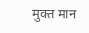मुक्त मान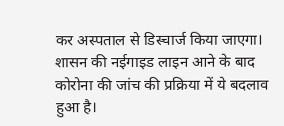कर अस्पताल से डिस्चार्ज किया जाएगा। शासन की नईगाइड लाइन आने के बाद कोरोना की जांच की प्रक्रिया में ये बदलाव हुआ है।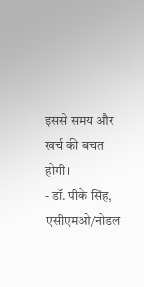इससे समय और खर्च की बचत होगी।
- डॉ. पीके सिंह, एसीएमओ/नोडल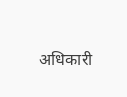अधिकारी